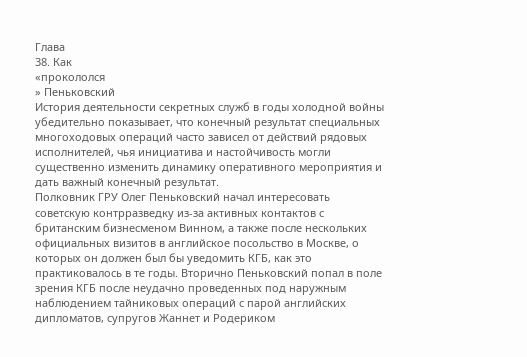Глава
38. Как
«прокололся
» Пеньковский
История деятельности секретных служб в годы холодной войны убедительно показывает, что конечный результат специальных многоходовых операций часто зависел от действий рядовых исполнителей, чья инициатива и настойчивость могли существенно изменить динамику оперативного мероприятия и дать важный конечный результат.
Полковник ГРУ Олег Пеньковский начал интересовать советскую контрразведку из-за активных контактов с британским бизнесменом Винном, а также после нескольких официальных визитов в английское посольство в Москве, о которых он должен был бы уведомить КГБ, как это практиковалось в те годы. Вторично Пеньковский попал в поле зрения КГБ после неудачно проведенных под наружным наблюдением тайниковых операций с парой английских дипломатов, супругов Жаннет и Родериком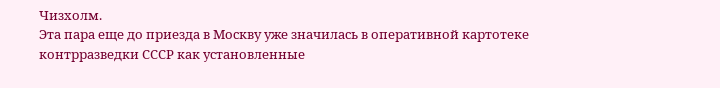Чизхолм.
Эта пара еще до приезда в Москву уже значилась в оперативной картотеке контрразведки СССР как установленные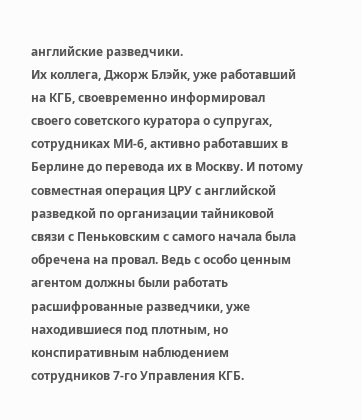английские разведчики.
Их коллега, Джорж Блэйк, уже работавший на КГБ, своевременно информировал своего советского куратора о супругах, сотрудниках МИ-6, активно работавших в Берлине до перевода их в Москву. И потому совместная операция ЦРУ с английской разведкой по организации тайниковой связи с Пеньковским с самого начала была обречена на провал. Ведь с особо ценным агентом должны были работать расшифрованные разведчики, уже находившиеся под плотным, но конспиративным наблюдением сотрудников 7-го Управления КГБ.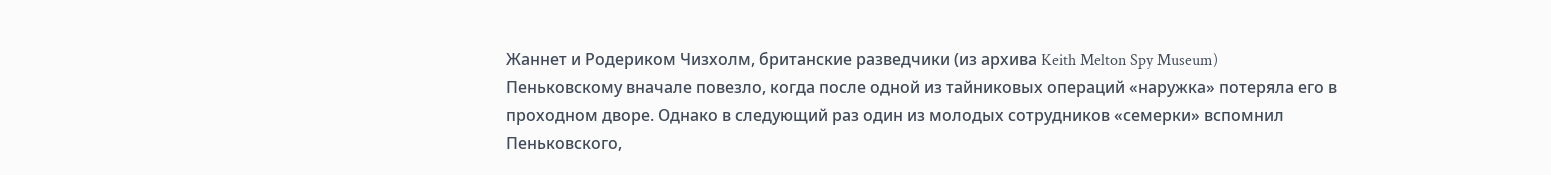Жаннет и Родериком Чизхолм, британские разведчики (из архива Keith Melton Spy Museum)
Пеньковскому вначале повезло, когда после одной из тайниковых операций «наружка» потеряла его в проходном дворе. Однако в следующий раз один из молодых сотрудников «семерки» вспомнил Пеньковского,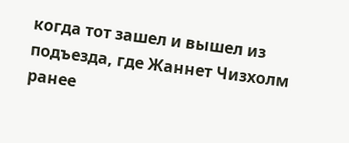когда тот зашел и вышел из подъезда, где Жаннет Чизхолм ранее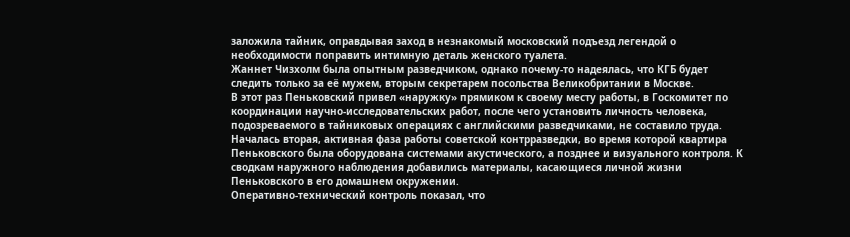заложила тайник, оправдывая заход в незнакомый московский подъезд легендой о необходимости поправить интимную деталь женского туалета.
Жаннет Чизхолм была опытным разведчиком, однако почему-то надеялась, что КГБ будет следить только за её мужем, вторым секретарем посольства Великобритании в Москве.
В этот раз Пеньковский привел «наружку» прямиком к своему месту работы, в Госкомитет по координации научно-исследовательских работ, после чего установить личность человека, подозреваемого в тайниковых операциях с английскими разведчиками, не составило труда. Началась вторая, активная фаза работы советской контрразведки, во время которой квартира Пеньковского была оборудована системами акустического, а позднее и визуального контроля. К сводкам наружного наблюдения добавились материалы, касающиеся личной жизни Пеньковского в его домашнем окружении.
Оперативно-технический контроль показал, что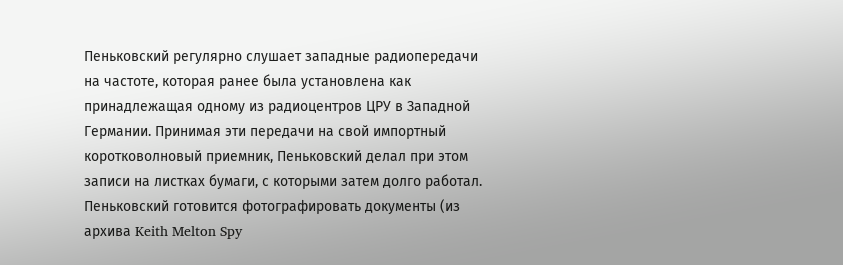Пеньковский регулярно слушает западные радиопередачи на частоте, которая ранее была установлена как принадлежащая одному из радиоцентров ЦРУ в Западной Германии. Принимая эти передачи на свой импортный коротковолновый приемник, Пеньковский делал при этом записи на листках бумаги, с которыми затем долго работал.
Пеньковский готовится фотографировать документы (из архива Keith Melton Spy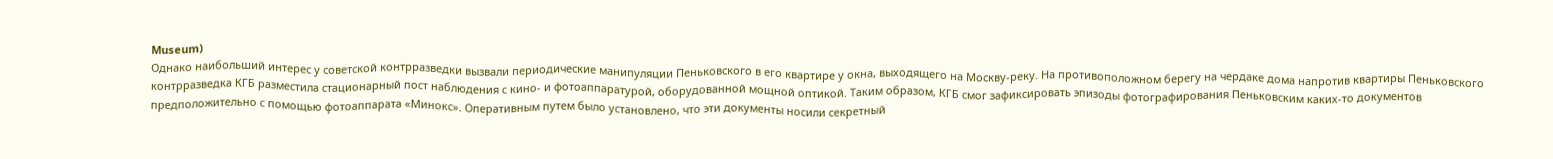Museum)
Однако наибольший интерес у советской контрразведки вызвали периодические манипуляции Пеньковского в его квартире у окна, выходящего на Москву-реку. На противоположном берегу на чердаке дома напротив квартиры Пеньковского контрразведка КГБ разместила стационарный пост наблюдения с кино- и фотоаппаратурой, оборудованной мощной оптикой. Таким образом, КГБ смог зафиксировать эпизоды фотографирования Пеньковским каких-то документов предположительно с помощью фотоаппарата «Минокс». Оперативным путем было установлено, что эти документы носили секретный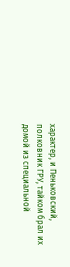характер, и Пеньковский, полковник ГРУ, тайком брал их домой из специальной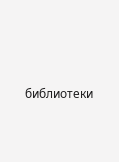библиотеки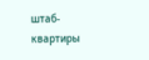штаб-квартиры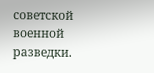советской военной разведки.